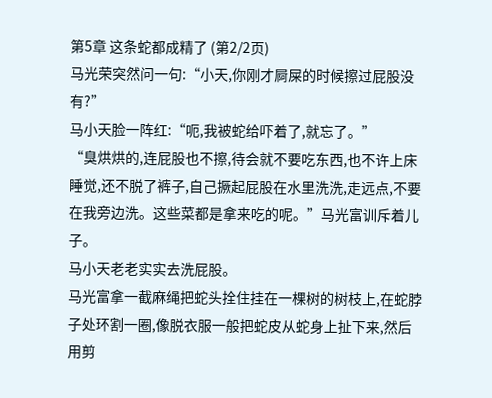第5章 这条蛇都成精了 (第2/2页)
马光荣突然问一句:“小天,你刚才屙屎的时候擦过屁股没有?”
马小天脸一阵红:“呃,我被蛇给吓着了,就忘了。”
“臭烘烘的,连屁股也不擦,待会就不要吃东西,也不许上床睡觉,还不脱了裤子,自己撅起屁股在水里洗洗,走远点,不要在我旁边洗。这些菜都是拿来吃的呢。”马光富训斥着儿子。
马小天老老实实去洗屁股。
马光富拿一截麻绳把蛇头拴住挂在一棵树的树枝上,在蛇脖子处环割一圈,像脱衣服一般把蛇皮从蛇身上扯下来,然后用剪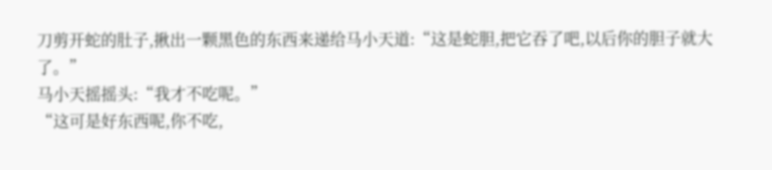刀剪开蛇的肚子,揪出一颗黑色的东西来递给马小天道:“这是蛇胆,把它吞了吧,以后你的胆子就大了。”
马小天摇摇头:“我才不吃呢。”
“这可是好东西呢,你不吃,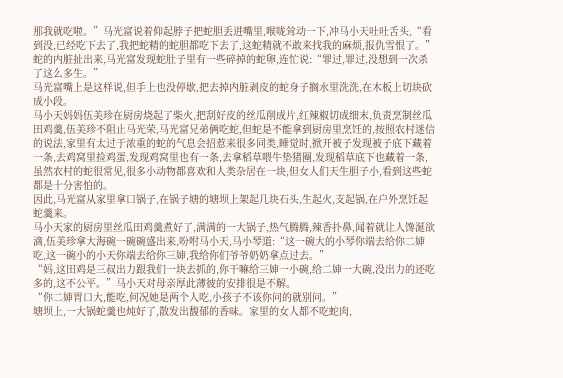那我就吃啦。”马光富说着仰起脖子把蛇胆丢进嘴里,喉咙耸动一下,冲马小天吐吐舌头,“看到没,已经吃下去了,我把蛇精的蛇胆都吃下去了,这蛇精就不敢来找我的麻烦,报仇雪恨了。”
蛇的内脏扯出来,马光富发现蛇肚子里有一些碎掉的蛇卵,连忙说:“罪过,罪过,没想到一次杀了这么多生。”
马光富嘴上是这样说,但手上也没停歇,把去掉内脏剥皮的蛇身子搁水里洗洗,在木板上切块砍成小段。
马小天妈妈伍美珍在厨房烧起了柴火,把刮好皮的丝瓜削成片,红辣椒切成细末,负责烹制丝瓜田鸡羹,伍美珍不阻止马光荣,马光富兄弟俩吃蛇,但蛇是不能拿到厨房里烹饪的,按照农村迷信的说法,家里有太过于浓重的蛇的气息会招惹来很多同类,睡觉时,掀开被子发现被子底下藏着一条,去鸡窝里捡鸡蛋,发现鸡窝里也有一条,去拿稻草喂牛垫猪圈,发现稻草底下也藏着一条,虽然农村的蛇很常见,很多小动物都喜欢和人类杂居在一块,但女人们天生胆子小,看到这些蛇都是十分害怕的。
因此,马光富从家里拿口锅子,在锅子塘的塘坝上架起几块石头,生起火,支起锅,在户外烹饪起蛇羹来。
马小天家的厨房里丝瓜田鸡羹煮好了,满满的一大锅子,热气腾腾,辣香扑鼻,闻着就让人馋涎欲滴,伍美珍拿大海碗一碗碗盛出来,吩咐马小天,马小琴道:“这一碗大的小琴你端去给你二婶吃,这一碗小的小天你端去给你三婶,我给你们爷爷奶奶拿点过去。”
“妈,这田鸡是三叔出力跟我们一块去抓的,你干嘛给三婶一小碗,给二婶一大碗,没出力的还吃多的,这不公平。”马小天对母亲厚此薄彼的安排很是不解。
“你二婶胃口大,能吃,何况她是两个人吃,小孩子不该你问的就别问。”
塘坝上,一大锅蛇羹也炖好了,散发出馥郁的香味。家里的女人都不吃蛇肉,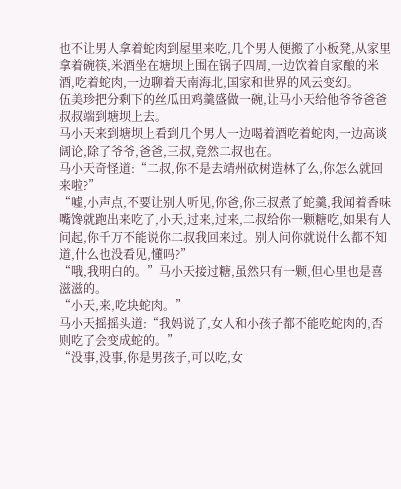也不让男人拿着蛇肉到屋里来吃,几个男人便搬了小板凳,从家里拿着碗筷,米酒坐在塘坝上围在锅子四周,一边饮着自家酿的米酒,吃着蛇肉,一边聊着天南海北,国家和世界的风云变幻。
伍美珍把分剩下的丝瓜田鸡羹盛做一碗,让马小天给他爷爷爸爸叔叔端到塘坝上去。
马小天来到塘坝上看到几个男人一边喝着酒吃着蛇肉,一边高谈阔论,除了爷爷,爸爸,三叔,竟然二叔也在。
马小天奇怪道:“二叔,你不是去靖州砍树造林了么,你怎么就回来啦?”
“嘘,小声点,不要让别人听见,你爸,你三叔煮了蛇羹,我闻着香味嘴馋就跑出来吃了,小天,过来,过来,二叔给你一颗糖吃,如果有人问起,你千万不能说你二叔我回来过。别人问你就说什么都不知道,什么也没看见,懂吗?”
“哦,我明白的。”马小天接过糖,虽然只有一颗,但心里也是喜滋滋的。
“小天,来,吃块蛇肉。”
马小天摇摇头道:“我妈说了,女人和小孩子都不能吃蛇肉的,否则吃了会变成蛇的。”
“没事,没事,你是男孩子,可以吃,女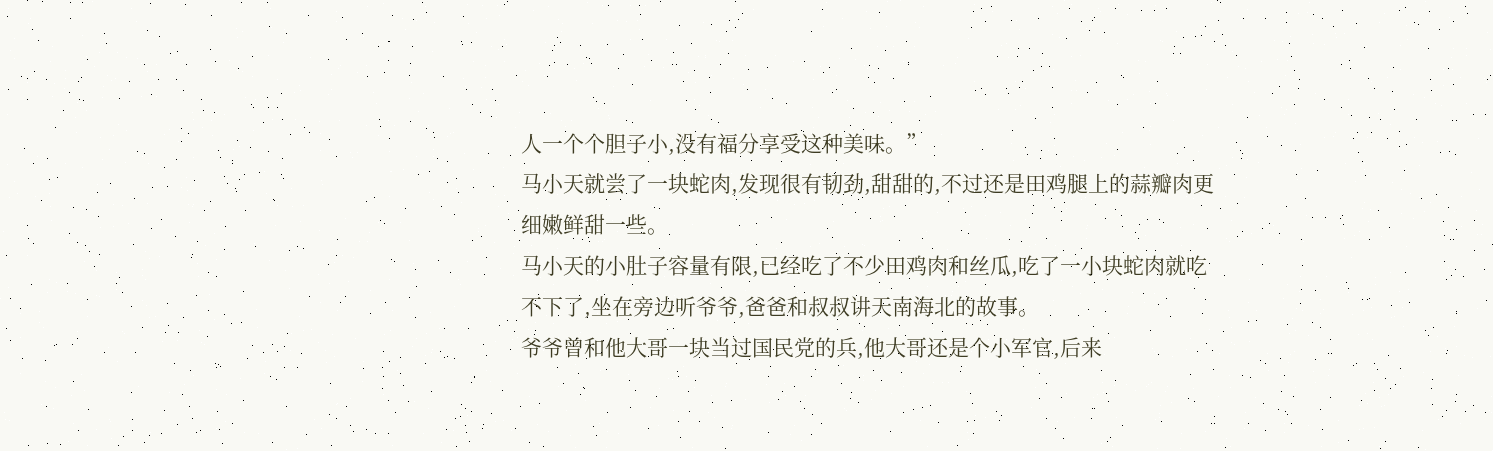人一个个胆子小,没有福分享受这种美味。”
马小天就尝了一块蛇肉,发现很有韧劲,甜甜的,不过还是田鸡腿上的蒜瓣肉更细嫩鲜甜一些。
马小天的小肚子容量有限,已经吃了不少田鸡肉和丝瓜,吃了一小块蛇肉就吃不下了,坐在旁边听爷爷,爸爸和叔叔讲天南海北的故事。
爷爷曾和他大哥一块当过国民党的兵,他大哥还是个小军官,后来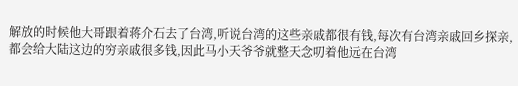解放的时候他大哥跟着蒋介石去了台湾,听说台湾的这些亲戚都很有钱,每次有台湾亲戚回乡探亲,都会给大陆这边的穷亲戚很多钱,因此马小天爷爷就整天念叨着他远在台湾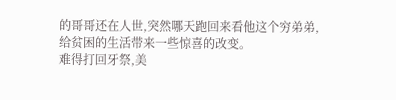的哥哥还在人世,突然哪天跑回来看他这个穷弟弟,给贫困的生活带来一些惊喜的改变。
难得打回牙祭,美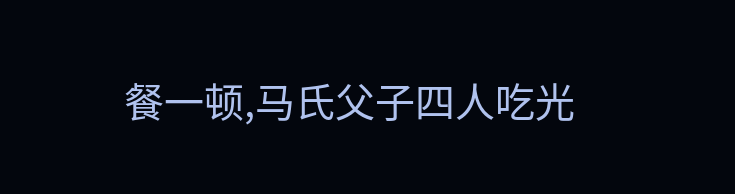餐一顿,马氏父子四人吃光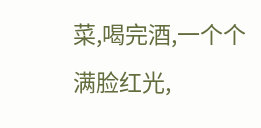菜,喝完酒,一个个满脸红光,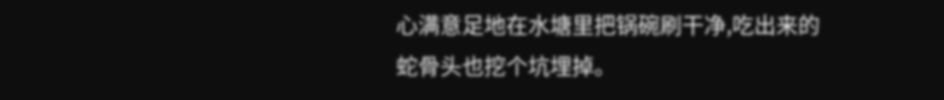心满意足地在水塘里把锅碗刷干净,吃出来的蛇骨头也挖个坑埋掉。